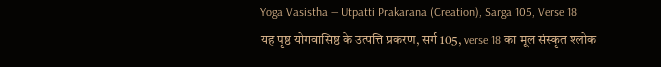Yoga Vasistha — Utpatti Prakarana (Creation), Sarga 105, Verse 18
यह पृष्ठ योगवासिष्ठ के उत्पत्ति प्रकरण, सर्ग 105, verse 18 का मूल संस्कृत श्लोक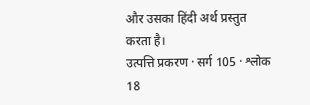और उसका हिंदी अर्थ प्रस्तुत करता है।
उत्पत्ति प्रकरण · सर्ग 105 · श्लोक 18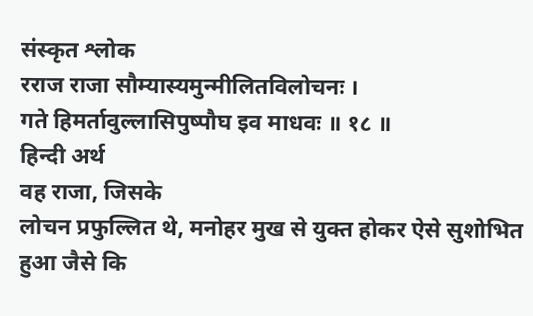संस्कृत श्लोक
रराज राजा सौम्यास्यमुन्मीलितविलोचनः ।
गते हिमर्तावुल्लासिपुष्पौघ इव माधवः ॥ १८ ॥
हिन्दी अर्थ
वह राजा, जिसके
लोचन प्रफुल्लित थे, मनोहर मुख से युक्त होकर ऐसे सुशोभित हुआ जैसे कि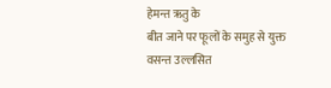हेमन्त ऋतु के
बीत जाने पर फूलों के समुह से युक्त वसन्त उल्लसित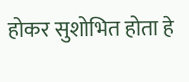होकर सुशोभित होता हे